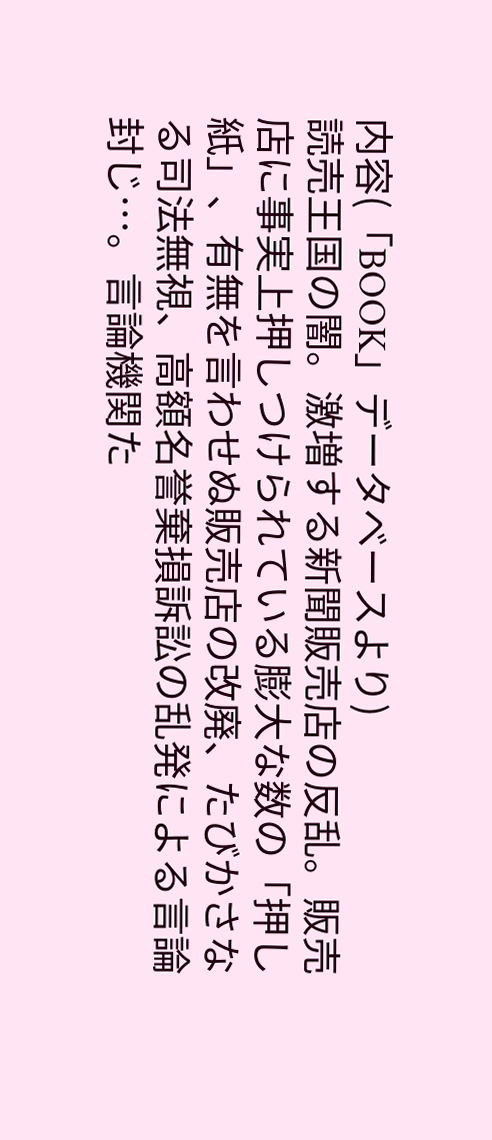内容(「BOOK」データベースより)
読売王国の闇。激増する新聞販売店の反乱。販売店に事実上押しつけられている膨大な数の「押し紙」、有無を言わせぬ販売店の改廃、たびかさなる司法無視、高額名誉棄損訴訟の乱発による言論封じ…。言論機関た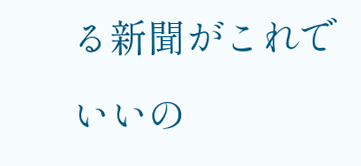る新聞がこれでいいの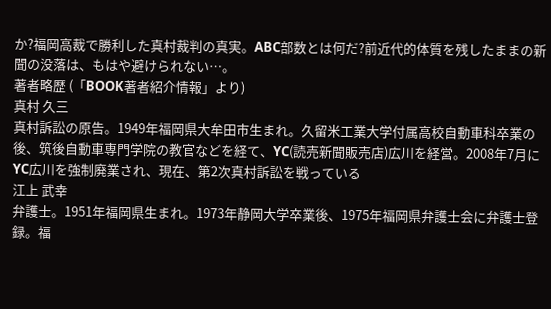か?福岡高裁で勝利した真村裁判の真実。ABC部数とは何だ?前近代的体質を残したままの新聞の没落は、もはや避けられない…。
著者略歴 (「BOOK著者紹介情報」より)
真村 久三
真村訴訟の原告。1949年福岡県大牟田市生まれ。久留米工業大学付属高校自動車科卒業の後、筑後自動車専門学院の教官などを経て、YC(読売新聞販売店)広川を経営。2008年7月にYC広川を強制廃業され、現在、第2次真村訴訟を戦っている
江上 武幸
弁護士。1951年福岡県生まれ。1973年静岡大学卒業後、1975年福岡県弁護士会に弁護士登録。福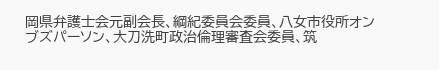岡県弁護士会元副会長、綱紀委員会委員、八女市役所オンブズパーソン、大刀洗町政治倫理審査会委員、筑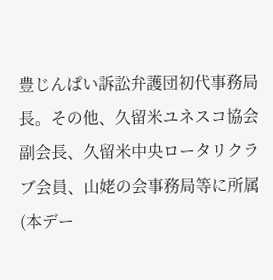豊じんぱい訴訟弁護団初代事務局長。その他、久留米ユネスコ協会副会長、久留米中央ロータリクラブ会員、山姥の会事務局等に所属(本デー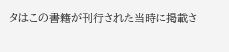タはこの書籍が刊行された当時に掲載さ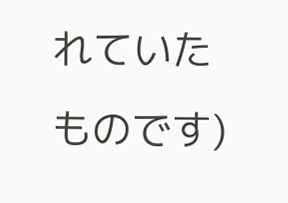れていたものです)